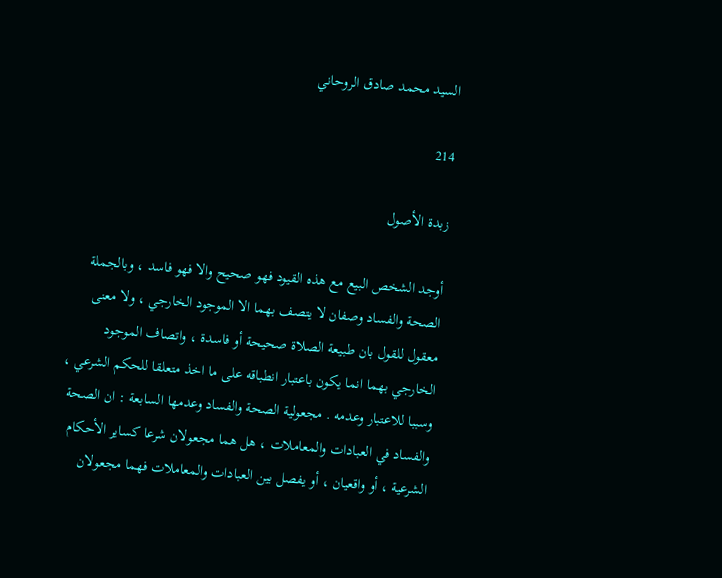السيد محمد صادق الروحاني

214

زبدة الأصول

أوجد الشخص البيع مع هذه القيود فهو صحيح والا فهو فاسد ، وبالجملة الصحة والفساد وصفان لا يتصف بهما الا الموجود الخارجي ، ولا معنى معقول للقول بان طبيعة الصلاة صحيحة أو فاسدة ، واتصاف الموجود الخارجي بهما انما يكون باعتبار انطباقه على ما اخذ متعلقا للحكم الشرعي ، وسببا للاعتبار وعدمه . مجعولية الصحة والفساد وعدمها السابعة : ان الصحة والفساد في العبادات والمعاملات ، هل هما مجعولان شرعا كساير الأحكام الشرعية ، أو واقعيان ، أو يفصل بين العبادات والمعاملات فهما مجعولان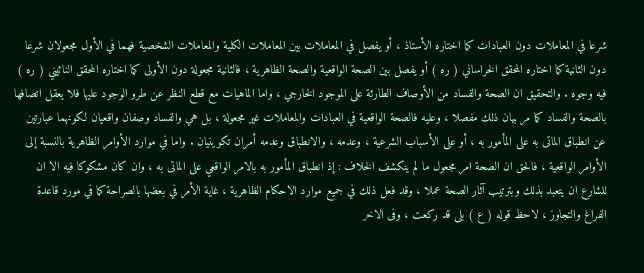شرعا في المعاملات دون العبادات كما اختاره الأستاذ ، أو يفصل في المعاملات بين المعاملات الكلية والمعاملات الشخصية فهما في الأول مجعولان شرعا دون الثانية كما اختاره المحقق الخراساني ( ره ) أو يفصل بين الصحة الواقعية والصحة الظاهرية ، فالثانية مجعولة دون الأولى كما اختاره المحقق النائيني ( ره ) فيه وجوه . والتحقيق ان الصحة والفساد من الأوصاف الطارئة على الموجود الخارجي ، واما الماهيات مع قطع النظر عن طرو الوجود عليها فلا يعقل اتصافها بالصحة والفساد كما مر بيان ذلك مفصلا ، وعليه فالصحة الواقعية في العبادات والمعاملات غير مجعولة ، بل هي والفساد وصفان واقعيان لكونهما عبارتين عن انطباق الماتى به على المأمور به ، أو على الأسباب الشرعية ، وعدمه ، والانطباق وعدمه أمران تكوينيان . واما في موارد الأوامر الظاهرية بالنسبة إلى الأوامر الواقعية ، فالحق ان الصحة امر مجعول ما لم ينكشف الخلاف : إذ انطباق المأمور به بالامر الواقعي على الماتى به ، وان كان مشكوكا فيه الا ان للشارع ان يتعبد بذلك وبترتيب آثار الصحة عملا ، وقد فعل ذلك في جميع موارد الاحكام الظاهرية ، غاية الأمر في بعضها بالصراحة كما في مورد قاعدة الفراغ والتجاوز ، لاحظ قوله ( ع ) بلى قد ركعت ، وفى الاخر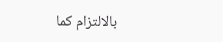بالالتزام كما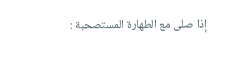إذا صلى مع الطهارة المستصحبة :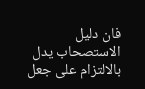فان دليل الاستصحاب يدل بالالتزام على جعل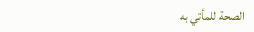الصحة للمأتي به